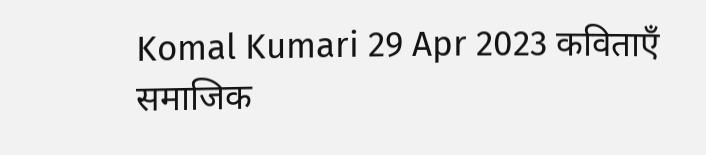Komal Kumari 29 Apr 2023 कविताएँ समाजिक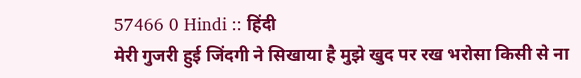57466 0 Hindi :: हिंदी
मेरी गुजरी हुई जिंदगी ने सिखाया है मुझे खुद पर रख भरोसा किसी से ना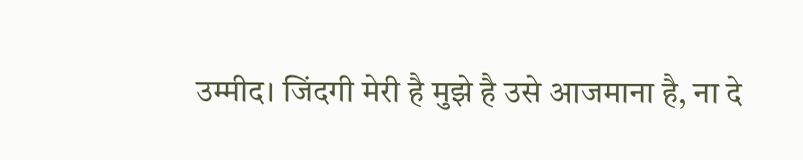उम्मीद। जिंदगी मेरी है मुझे है उसे आजमाना है, ना दे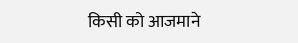किसी को आजमाने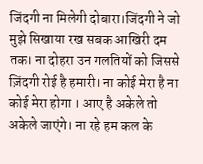जिंदगी ना मिलेगी दोबारा।जिंदगी ने जो मुझे सिखाया रख सबक आखिरी दम तक। ना दोहरा उन गलतियों को जिससे ज़िंदगी रोई है हमारी। ना कोई मेरा है ना कोई मेरा होगा । आए है अकेले तो अकेले जाएंगे। ना रहे हम कल के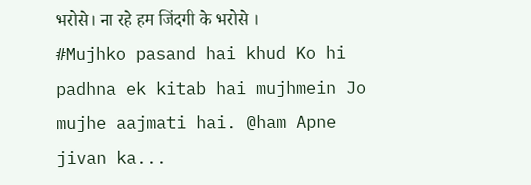भरोसे। ना रहे हम जिंदगी के भरोसे ।
#Mujhko pasand hai khud Ko hi padhna ek kitab hai mujhmein Jo mujhe aajmati hai. @ham Apne jivan ka...